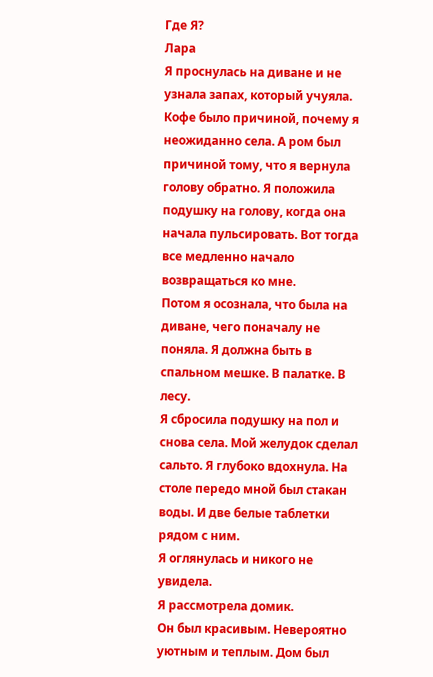Где Я?
Лара
Я проснулась на диване и не узнала запах, который учуяла. Кофе было причиной, почему я неожиданно села. А ром был причиной тому, что я вернула голову обратно. Я положила подушку на голову, когда она начала пульсировать. Вот тогда все медленно начало возвращаться ко мне.
Потом я осознала, что была на диване, чего поначалу не поняла. Я должна быть в спальном мешке. В палатке. В лесу.
Я сбросила подушку на пол и снова села. Мой желудок сделал сальто. Я глубоко вдохнула. На столе передо мной был стакан воды. И две белые таблетки рядом с ним.
Я оглянулась и никого не увидела.
Я рассмотрела домик.
Он был красивым. Невероятно уютным и теплым. Дом был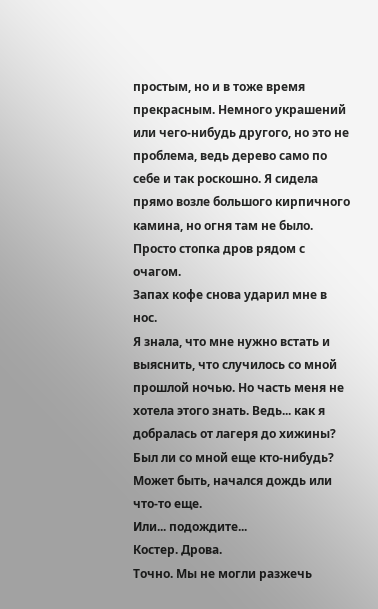простым, но и в тоже время прекрасным. Немного украшений или чего-нибудь другого, но это не проблема, ведь дерево само по себе и так роскошно. Я сидела прямо возле большого кирпичного камина, но огня там не было. Просто стопка дров рядом с очагом.
Запах кофе снова ударил мне в нос.
Я знала, что мне нужно встать и выяснить, что случилось со мной прошлой ночью. Но часть меня не хотела этого знать. Ведь... как я добралась от лагеря до хижины?
Был ли со мной еще кто-нибудь?
Может быть, начался дождь или что-то еще.
Или... подождите...
Костер. Дрова.
Точно. Мы не могли разжечь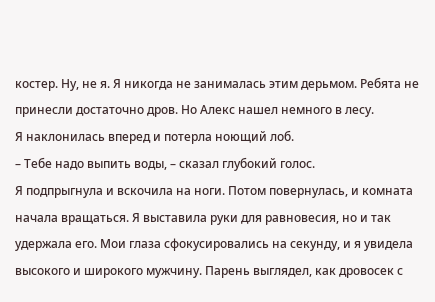костер. Ну, не я. Я никогда не занималась этим дерьмом. Ребята не принесли достаточно дров. Но Алекс нашел немного в лесу.
Я наклонилась вперед и потерла ноющий лоб.
– Тебе надо выпить воды, – сказал глубокий голос.
Я подпрыгнула и вскочила на ноги. Потом повернулась, и комната начала вращаться. Я выставила руки для равновесия, но и так удержала его. Мои глаза сфокусировались на секунду, и я увидела высокого и широкого мужчину. Парень выглядел, как дровосек с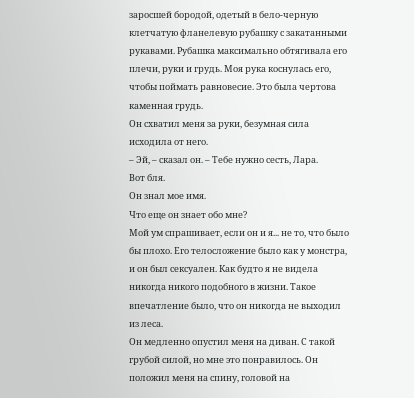заросшей бородой, одетый в бело-черную клетчатую фланелевую рубашку с закатанными рукавами. Рубашка максимально обтягивала его плечи, руки и грудь. Моя рука коснулась его, чтобы поймать равновесие. Это была чертова каменная грудь.
Он схватил меня за руки, безумная сила исходила от него.
– Эй, – сказал он. – Тебе нужно сесть, Лара.
Вот бля.
Он знал мое имя.
Что еще он знает обо мне?
Мой ум спрашивает, если он и я... не то, что было бы плохо. Его телосложение было как у монстра, и он был сексуален. Как будто я не видела никогда никого подобного в жизни. Такое впечатление было, что он никогда не выходил из леса.
Он медленно опустил меня на диван. С такой грубой силой, но мне это понравилось. Он положил меня на спину, головой на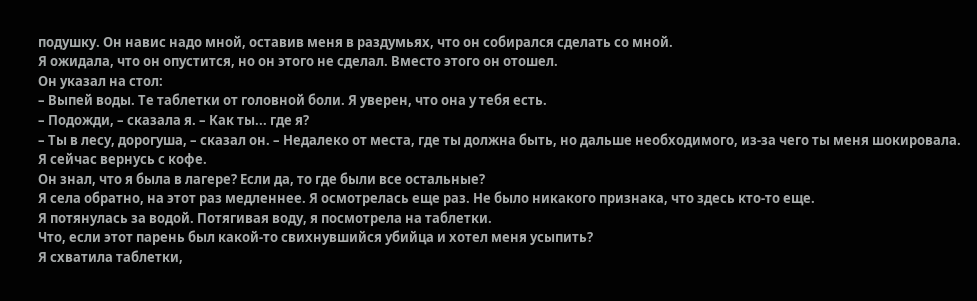подушку. Он навис надо мной, оставив меня в раздумьях, что он собирался сделать со мной.
Я ожидала, что он опустится, но он этого не сделал. Вместо этого он отошел.
Он указал на стол:
– Выпей воды. Те таблетки от головной боли. Я уверен, что она у тебя есть.
– Подожди, – сказала я. – Как ты... где я?
– Ты в лесу, дорогуша, – сказал он. – Недалеко от места, где ты должна быть, но дальше необходимого, из-за чего ты меня шокировала. Я сейчас вернусь с кофе.
Он знал, что я была в лагере? Если да, то где были все остальные?
Я села обратно, на этот раз медленнее. Я осмотрелась еще раз. Не было никакого признака, что здесь кто-то еще.
Я потянулась за водой. Потягивая воду, я посмотрела на таблетки.
Что, если этот парень был какой-то свихнувшийся убийца и хотел меня усыпить?
Я схватила таблетки,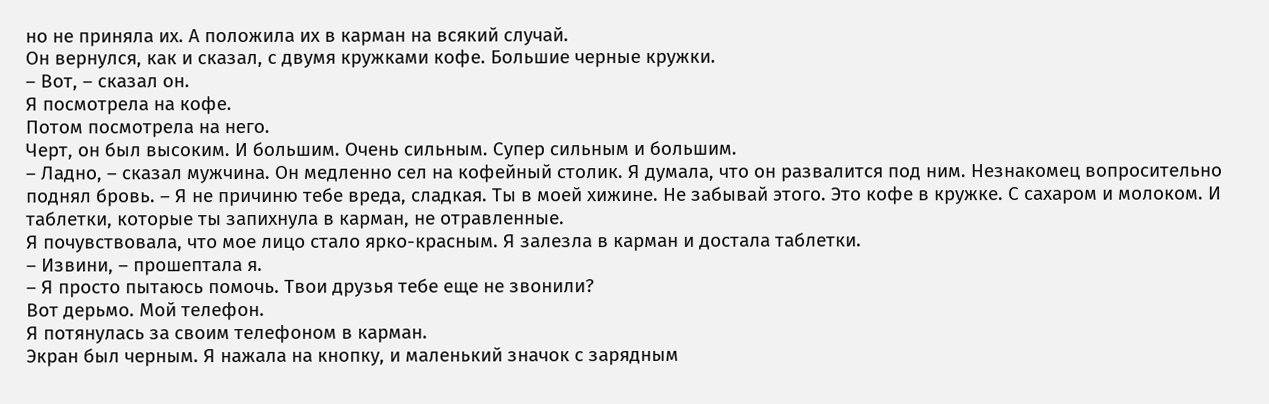но не приняла их. А положила их в карман на всякий случай.
Он вернулся, как и сказал, с двумя кружками кофе. Большие черные кружки.
– Вот, – сказал он.
Я посмотрела на кофе.
Потом посмотрела на него.
Черт, он был высоким. И большим. Очень сильным. Супер сильным и большим.
– Ладно, – сказал мужчина. Он медленно сел на кофейный столик. Я думала, что он развалится под ним. Незнакомец вопросительно поднял бровь. – Я не причиню тебе вреда, сладкая. Ты в моей хижине. Не забывай этого. Это кофе в кружке. С сахаром и молоком. И таблетки, которые ты запихнула в карман, не отравленные.
Я почувствовала, что мое лицо стало ярко-красным. Я залезла в карман и достала таблетки.
– Извини, – прошептала я.
– Я просто пытаюсь помочь. Твои друзья тебе еще не звонили?
Вот дерьмо. Мой телефон.
Я потянулась за своим телефоном в карман.
Экран был черным. Я нажала на кнопку, и маленький значок с зарядным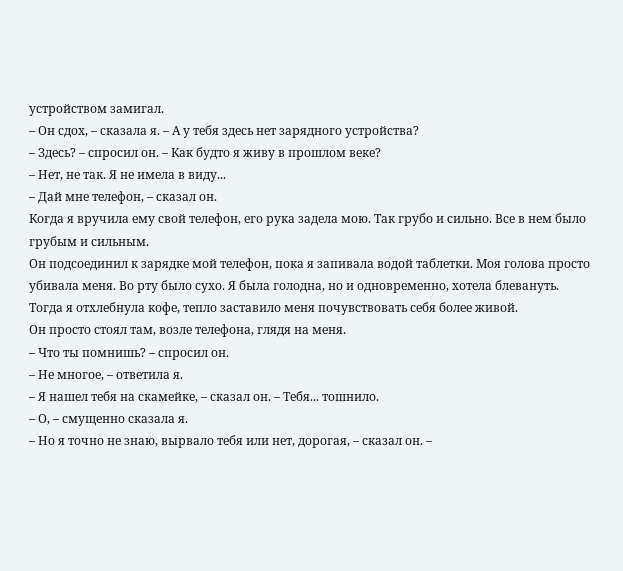устройством замигал.
– Он сдох, – сказала я. – А у тебя здесь нет зарядного устройства?
– Здесь? – спросил он. – Как будто я живу в прошлом веке?
– Нет, не так. Я не имела в виду...
– Дай мне телефон, – сказал он.
Когда я вручила ему свой телефон, его рука задела мою. Так грубо и сильно. Все в нем было грубым и сильным.
Он подсоединил к зарядке мой телефон, пока я запивала водой таблетки. Моя голова просто убивала меня. Во рту было сухо. Я была голодна, но и одновременно, хотела блевануть.
Тогда я отхлебнула кофе, тепло заставило меня почувствовать себя более живой.
Он просто стоял там, возле телефона, глядя на меня.
– Что ты помнишь? – спросил он.
– Не многое, – ответила я.
– Я нашел тебя на скамейке, – сказал он. – Тебя... тошнило.
– О, – смущенно сказала я.
– Но я точно не знаю, вырвало тебя или нет, дорогая, – сказал он. –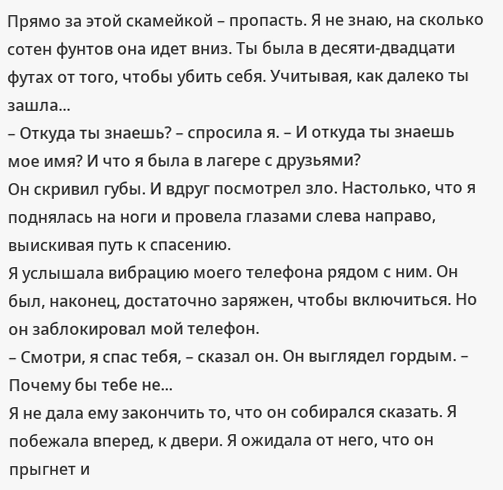Прямо за этой скамейкой – пропасть. Я не знаю, на сколько сотен фунтов она идет вниз. Ты была в десяти-двадцати футах от того, чтобы убить себя. Учитывая, как далеко ты зашла...
– Откуда ты знаешь? – спросила я. – И откуда ты знаешь мое имя? И что я была в лагере с друзьями?
Он скривил губы. И вдруг посмотрел зло. Настолько, что я поднялась на ноги и провела глазами слева направо, выискивая путь к спасению.
Я услышала вибрацию моего телефона рядом с ним. Он был, наконец, достаточно заряжен, чтобы включиться. Но он заблокировал мой телефон.
– Смотри, я спас тебя, – сказал он. Он выглядел гордым. – Почему бы тебе не...
Я не дала ему закончить то, что он собирался сказать. Я побежала вперед, к двери. Я ожидала от него, что он прыгнет и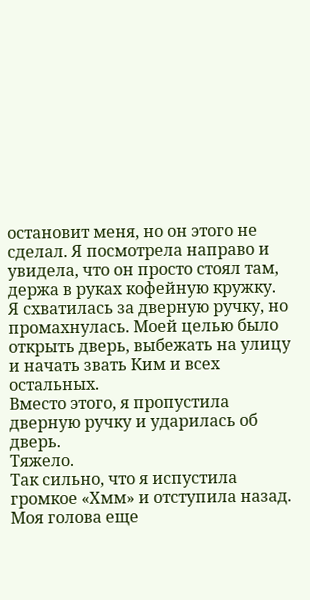остановит меня, но он этого не сделал. Я посмотрела направо и увидела, что он просто стоял там, держа в руках кофейную кружку.
Я схватилась за дверную ручку, но промахнулась. Моей целью было открыть дверь, выбежать на улицу и начать звать Ким и всех остальных.
Вместо этого, я пропустила дверную ручку и ударилась об дверь.
Тяжело.
Так сильно, что я испустила громкое «Хмм» и отступила назад. Моя голова еще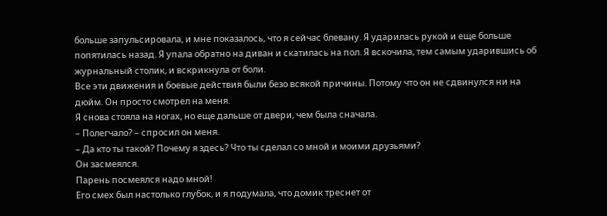больше запульсировала, и мне показалось, что я сейчас блевану. Я ударилась рукой и еще больше попятилась назад. Я упала обратно на диван и скатилась на пол. Я вскочила, тем самым ударившись об журнальный столик, и вскрикнула от боли.
Все эти движения и боевые действия были безо всякой причины. Потому что он не сдвинулся ни на дюйм. Он просто смотрел на меня.
Я снова стояла на ногах, но еще дальше от двери, чем была сначала.
– Полегчало? – спросил он меня.
– Да кто ты такой? Почему я здесь? Что ты сделал со мной и моими друзьями?
Он засмеялся.
Парень посмеялся надо мной!
Его смех был настолько глубок, и я подумала, что домик треснет от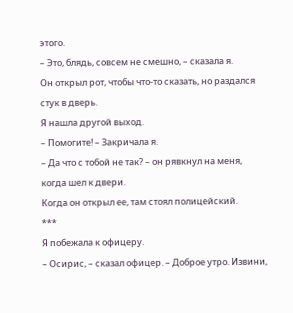этого.
– Это, блядь, совсем не смешно, – сказала я.
Он открыл рот, чтобы что-то сказать, но раздался стук в дверь.
Я нашла другой выход.
– Помогите! – Закричала я.
– Да что с тобой не так? – он рявкнул на меня, когда шел к двери.
Когда он открыл ее, там стоял полицейский.
***
Я побежала к офицеру.
– Осирис, – сказал офицер. – Доброе утро. Извини,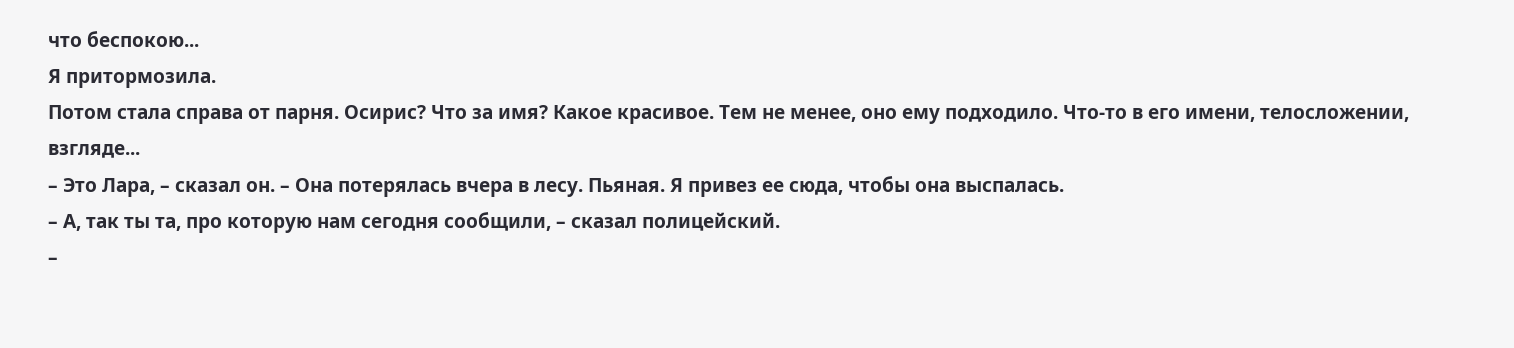что беспокою...
Я притормозила.
Потом стала справа от парня. Осирис? Что за имя? Какое красивое. Тем не менее, оно ему подходило. Что-то в его имени, телосложении, взгляде...
– Это Лара, – сказал он. – Она потерялась вчера в лесу. Пьяная. Я привез ее сюда, чтобы она выспалась.
– А, так ты та, про которую нам сегодня сообщили, – сказал полицейский.
–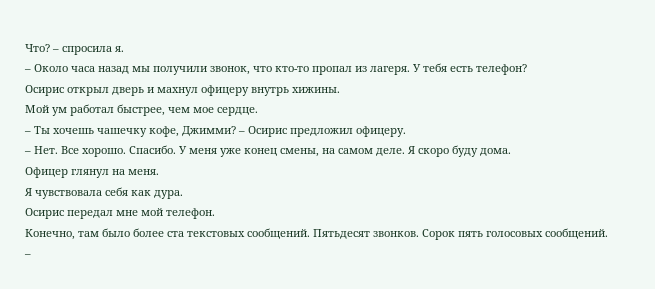Что? – спросила я.
– Около часа назад мы получили звонок, что кто-то пропал из лагеря. У тебя есть телефон?
Осирис открыл дверь и махнул офицеру внутрь хижины.
Мой ум работал быстрее, чем мое сердце.
– Ты хочешь чашечку кофе, Джимми? – Осирис предложил офицеру.
– Нет. Все хорошо. Спасибо. У меня уже конец смены, на самом деле. Я скоро буду дома.
Офицер глянул на меня.
Я чувствовала себя как дура.
Осирис передал мне мой телефон.
Конечно, там было более ста текстовых сообщений. Пятьдесят звонков. Сорок пять голосовых сообщений.
–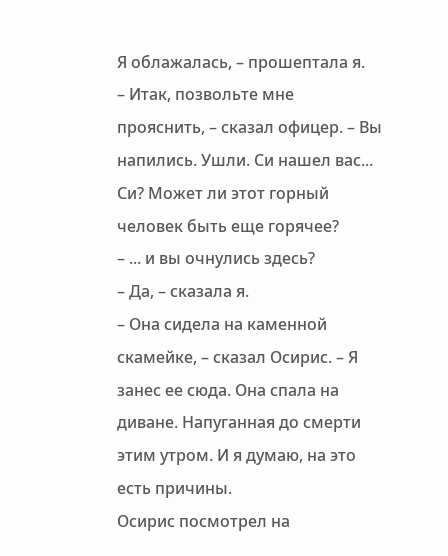Я облажалась, – прошептала я.
– Итак, позвольте мне прояснить, – сказал офицер. – Вы напились. Ушли. Си нашел вас...
Си? Может ли этот горный человек быть еще горячее?
– ... и вы очнулись здесь?
– Да, – сказала я.
– Она сидела на каменной скамейке, – сказал Осирис. – Я занес ее сюда. Она спала на диване. Напуганная до смерти этим утром. И я думаю, на это есть причины.
Осирис посмотрел на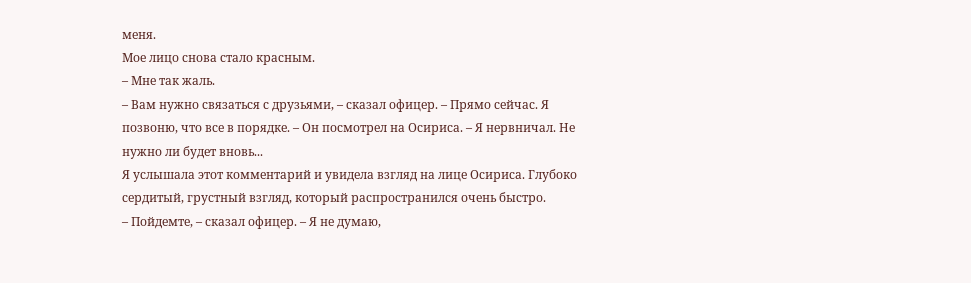меня.
Мое лицо снова стало красным.
– Мне так жаль.
– Вам нужно связаться с друзьями, – сказал офицер. – Прямо сейчас. Я позвоню, что все в порядке. – Он посмотрел на Осириса. – Я нервничал. Не нужно ли будет вновь...
Я услышала этот комментарий и увидела взгляд на лице Осириса. Глубоко сердитый, грустный взгляд, который распространился очень быстро.
– Пойдемте, – сказал офицер. – Я не думаю,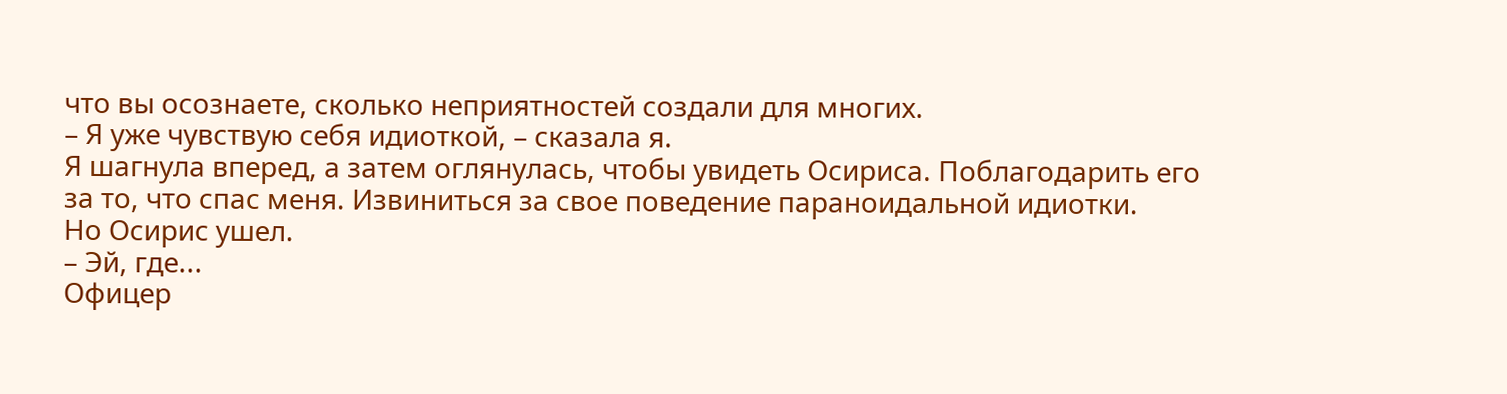что вы осознаете, сколько неприятностей создали для многих.
– Я уже чувствую себя идиоткой, – сказала я.
Я шагнула вперед, а затем оглянулась, чтобы увидеть Осириса. Поблагодарить его за то, что спас меня. Извиниться за свое поведение параноидальной идиотки.
Но Осирис ушел.
– Эй, где...
Офицер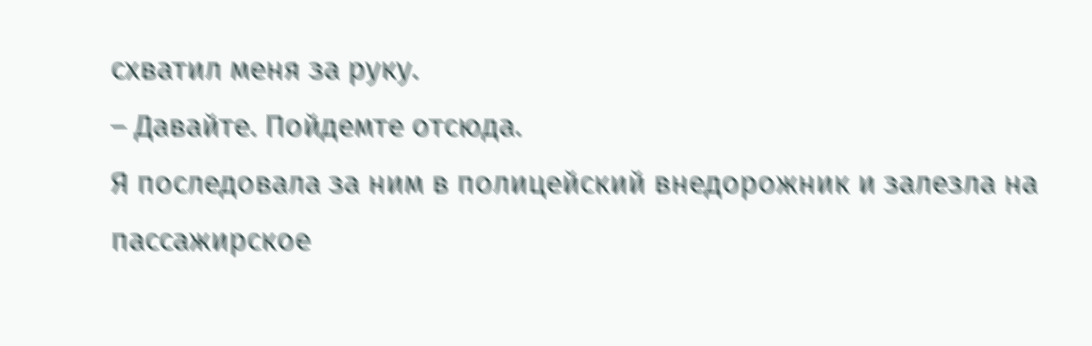схватил меня за руку.
– Давайте. Пойдемте отсюда.
Я последовала за ним в полицейский внедорожник и залезла на пассажирское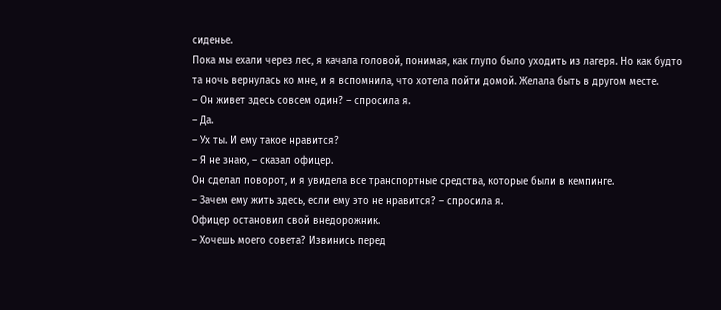сиденье.
Пока мы ехали через лес, я качала головой, понимая, как глупо было уходить из лагеря. Но как будто та ночь вернулась ко мне, и я вспомнила, что хотела пойти домой. Желала быть в другом месте.
– Он живет здесь совсем один? – спросила я.
– Да.
– Ух ты. И ему такое нравится?
– Я не знаю, – сказал офицер.
Он сделал поворот, и я увидела все транспортные средства, которые были в кемпинге.
– Зачем ему жить здесь, если ему это не нравится? – спросила я.
Офицер остановил свой внедорожник.
– Хочешь моего совета? Извинись перед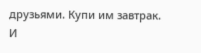друзьями. Купи им завтрак. И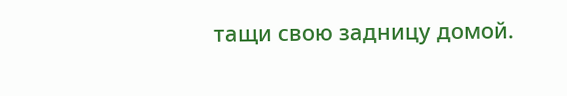тащи свою задницу домой.